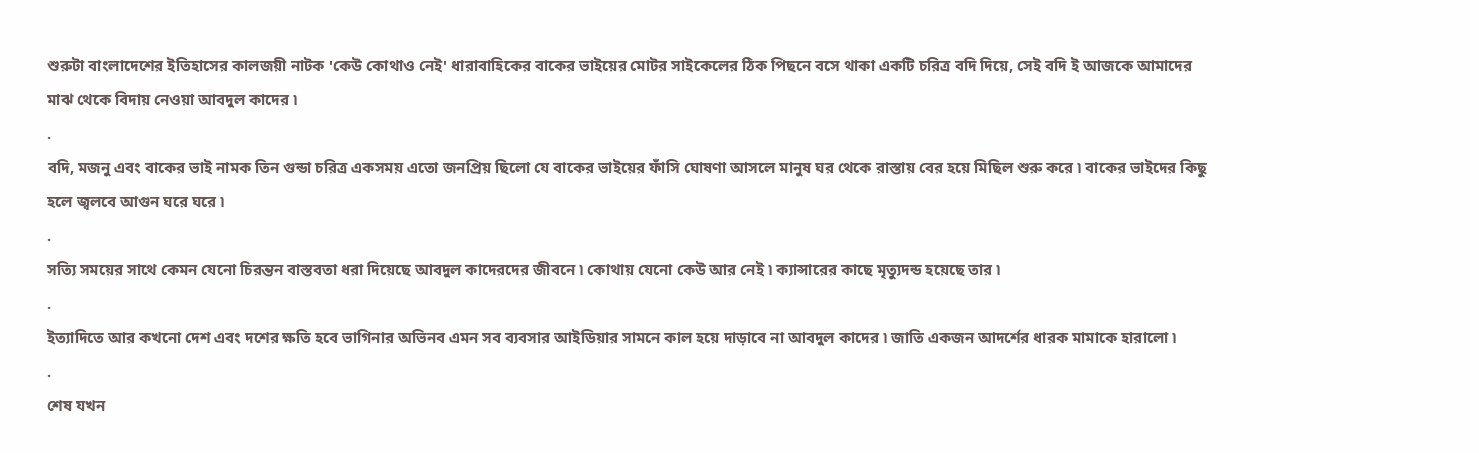শুরুটা বাংলাদেশের ইতিহাসের কালজয়ী নাটক 'কেউ কোথাও নেই' ধারাবাহিকের বাকের ভাইয়ের মোটর সাইকেলের ঠিক পিছনে বসে থাকা একটি চরিত্র বদি দিয়ে, সেই বদি ই আজকে আমাদের মাঝ থেকে বিদায় নেওয়া আবদুল কাদের ৷
.
বদি, মজনু এবং বাকের ভাই নামক তিন গুন্ডা চরিত্র একসময় এতো জনপ্রিয় ছিলো যে বাকের ভাইয়ের ফাঁসি ঘোষণা আসলে মানুষ ঘর থেকে রাস্তায় বের হয়ে মিছিল শুরু করে ৷ বাকের ভাইদের কিছু হলে জ্বলবে আগুন ঘরে ঘরে ৷
.
সত্যি সময়ের সাথে কেমন যেনো চিরন্তন বাস্তবতা ধরা দিয়েছে আবদুল কাদেরদের জীবনে ৷ কোথায় যেনো কেউ আর নেই ৷ ক্যান্সারের কাছে মৃত্যুদন্ড হয়েছে তার ৷
.
ইত্যাদিতে আর কখনো দেশ এবং দশের ক্ষতি হবে ভাগিনার অভিনব এমন সব ব্যবসার আইডিয়ার সামনে কাল হয়ে দাড়াবে না আবদুল কাদের ৷ জাতি একজন আদর্শের ধারক মামাকে হারালো ৷
.
শেষ যখন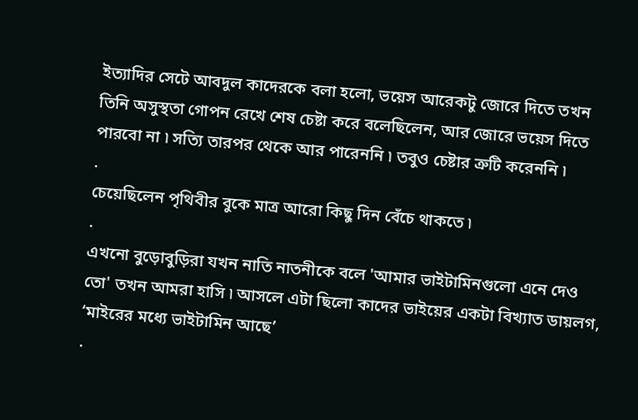ইত্যাদির সেটে আবদুল কাদেরকে বলা হলো, ভয়েস আরেকটু জোরে দিতে তখন তিনি অসুস্থতা গোপন রেখে শেষ চেষ্টা করে বলেছিলেন, আর জোরে ভয়েস দিতে পারবো না ৷ সত্যি তারপর থেকে আর পারেননি ৷ তবুও চেষ্টার ত্রুটি করেননি ৷
.
চেয়েছিলেন পৃথিবীর বুকে মাত্র আরো কিছু দিন বেঁচে থাকতে ৷
.
এখনো বুড়োবুড়িরা যখন নাতি নাতনীকে বলে 'আমার ভাইটামিনগুলো এনে দেও তো' তখন আমরা হাসি ৷ আসলে এটা ছিলো কাদের ভাইয়ের একটা বিখ্যাত ডায়লগ, ‘মাইরের মধ্যে ভাইটামিন আছে’
.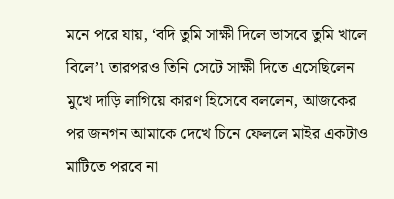মনে পরে যায়, ‘বদি তুমি সাক্ষী দিলে ভাসবে তুমি খালে বিলে’৷ তারপরও তিনি সেটে সাক্ষী দিতে এসেছিলেন মুখে দাড়ি লাগিয়ে কারণ হিসেবে বললেন, আজকের পর জনগন আমাকে দেখে চিনে ফেললে মাইর একটাও মাটিতে পরবে না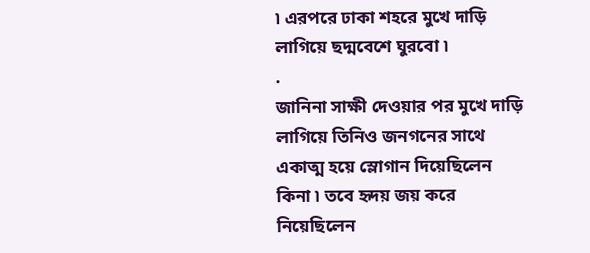৷ এরপরে ঢাকা শহরে মুখে দাড়ি লাগিয়ে ছদ্মবেশে ঘুরবো ৷
.
জানিনা সাক্ষী দেওয়ার পর মুখে দাড়ি লাগিয়ে তিনিও জনগনের সাথে একাত্ম হয়ে স্লোগান দিয়েছিলেন কিনা ৷ তবে হৃদয় জয় করে নিয়েছিলেন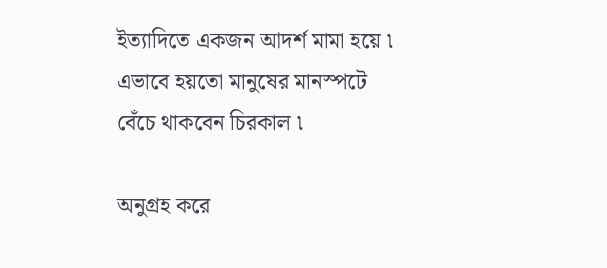ইত্যাদিতে একজন আদর্শ মামা হয়ে ৷ এভাবে হয়তো মানুষের মানস্পটে বেঁচে থাকবেন চিরকাল ৷

অনুগ্রহ করে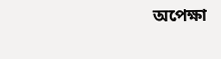অপেক্ষা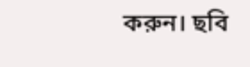করুন। ছবি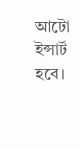আটো ইন্সার্ট হবে।